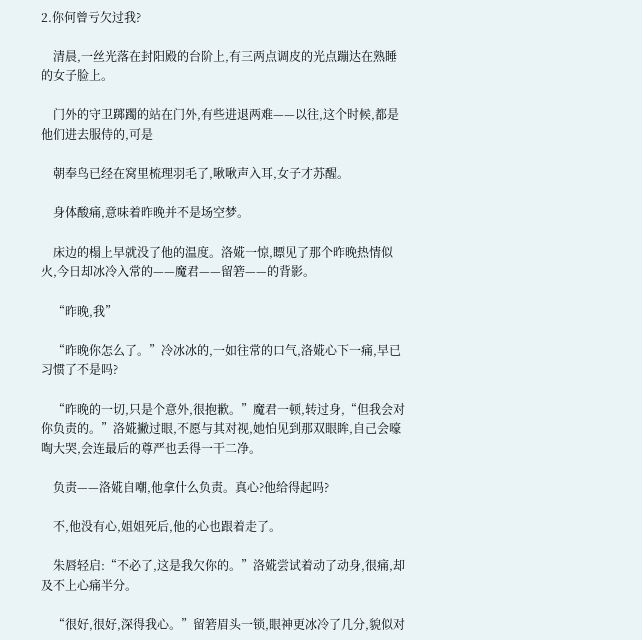2.你何曾亏欠过我?

    清晨,一丝光落在封阳殿的台阶上,有三两点调皮的光点蹦达在熟睡的女子脸上。

    门外的守卫踯躅的站在门外,有些进退两难——以往,这个时候,都是他们进去服侍的,可是

    朝奉鸟已经在窝里梳理羽毛了,啾啾声入耳,女子才苏醒。

    身体酸痛,意味着昨晚并不是场空梦。

    床边的榻上早就没了他的温度。洛婲一惊,瞟见了那个昨晚热情似火,今日却冰冷入常的——魔君——留箬——的背影。

    “昨晚,我”

    “昨晚你怎么了。”冷冰冰的,一如往常的口气,洛婲心下一痛,早已习惯了不是吗?

    “昨晚的一切,只是个意外,很抱歉。”魔君一顿,转过身,“但我会对你负责的。”洛婲撇过眼,不愿与其对视,她怕见到那双眼眸,自己会嚎啕大哭,会连最后的尊严也丢得一干二净。

    负责——洛婲自嘲,他拿什么负责。真心?他给得起吗?

    不,他没有心,姐姐死后,他的心也跟着走了。

    朱唇轻启:“不必了,这是我欠你的。”洛婲尝试着动了动身,很痛,却及不上心痛半分。

    “很好,很好,深得我心。”留箬眉头一锁,眼神更冰冷了几分,貌似对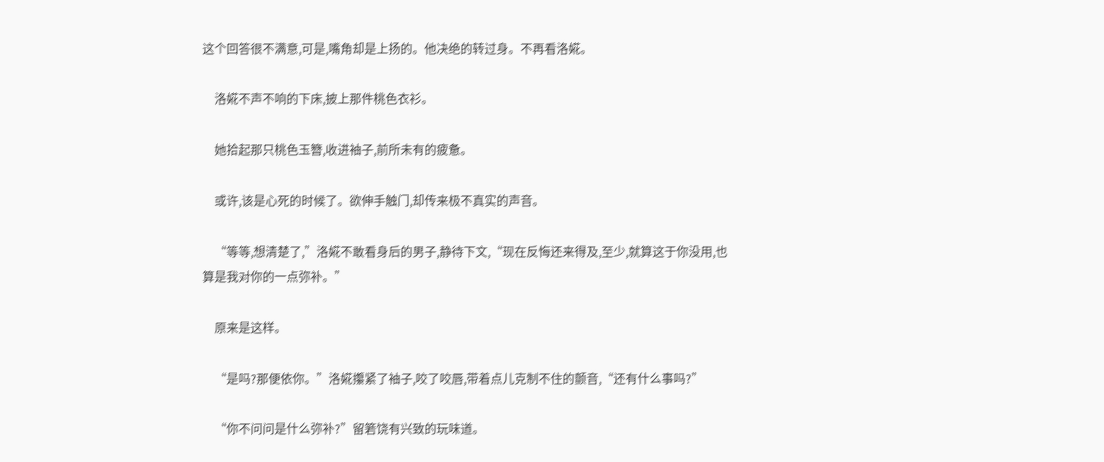这个回答很不满意,可是,嘴角却是上扬的。他决绝的转过身。不再看洛婲。

    洛婲不声不响的下床,披上那件桃色衣衫。

    她拾起那只桃色玉簪,收进袖子,前所未有的疲惫。

    或许,该是心死的时候了。欲伸手触门,却传来极不真实的声音。

    “等等,想清楚了,”洛婲不敢看身后的男子,静待下文,“现在反悔还来得及,至少,就算这于你没用,也算是我对你的一点弥补。”

    原来是这样。

    “是吗?那便依你。”洛婲攥紧了袖子,咬了咬唇,带着点儿克制不住的颤音,“还有什么事吗?”

    “你不问问是什么弥补?”留箬饶有兴致的玩味道。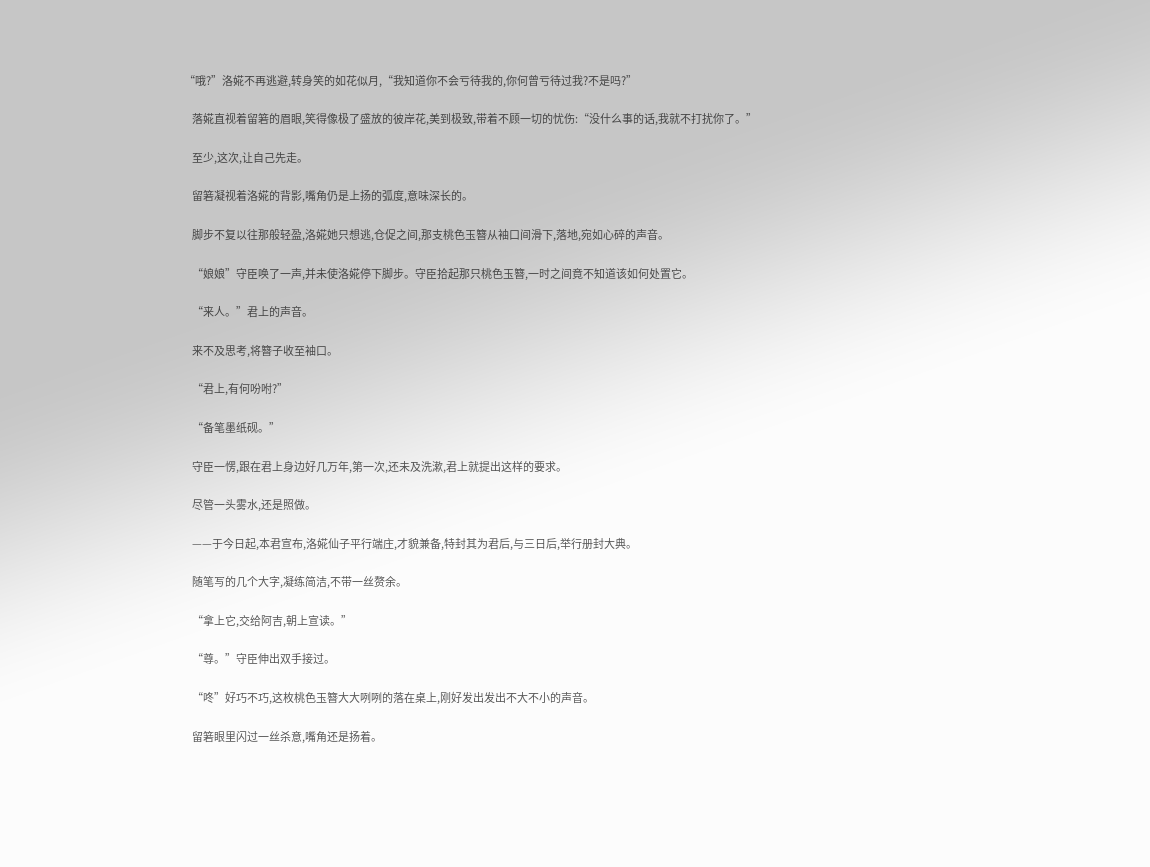“哦?”洛婲不再逃避,转身笑的如花似月,“我知道你不会亏待我的,你何曾亏待过我?不是吗?”

    落婲直视着留箬的眉眼,笑得像极了盛放的彼岸花,美到极致,带着不顾一切的忧伤:“没什么事的话,我就不打扰你了。”

    至少,这次,让自己先走。

    留箬凝视着洛婲的背影,嘴角仍是上扬的弧度,意味深长的。

    脚步不复以往那般轻盈,洛婲她只想逃,仓促之间,那支桃色玉簪从袖口间滑下,落地,宛如心碎的声音。

    “娘娘”守臣唤了一声,并未使洛婲停下脚步。守臣拾起那只桃色玉簪,一时之间竟不知道该如何处置它。

    “来人。”君上的声音。

    来不及思考,将簪子收至袖口。

    “君上,有何吩咐?”

    “备笔墨纸砚。”

    守臣一愣,跟在君上身边好几万年,第一次,还未及洗漱,君上就提出这样的要求。

    尽管一头雾水,还是照做。

    ——于今日起,本君宣布,洛婲仙子平行端庄,才貌兼备,特封其为君后,与三日后,举行册封大典。

    随笔写的几个大字,凝练简洁,不带一丝赘余。

    “拿上它,交给阿吉,朝上宣读。”

    “尊。”守臣伸出双手接过。

    “咚”好巧不巧,这枚桃色玉簪大大咧咧的落在桌上,刚好发出发出不大不小的声音。

    留箬眼里闪过一丝杀意,嘴角还是扬着。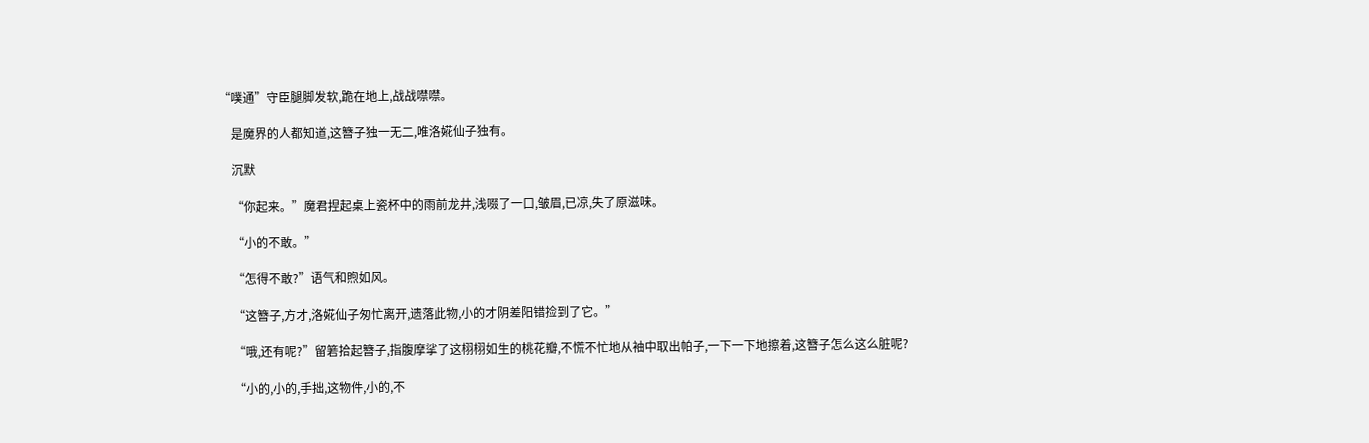“噗通”守臣腿脚发软,跪在地上,战战噤噤。

    是魔界的人都知道,这簪子独一无二,唯洛婲仙子独有。

    沉默

    “你起来。”魔君捏起桌上瓷杯中的雨前龙井,浅啜了一口,皱眉,已凉,失了原滋味。

    “小的不敢。”

    “怎得不敢?”语气和煦如风。

    “这簪子,方才,洛婲仙子匆忙离开,遗落此物,小的才阴差阳错捡到了它。”

    “哦,还有呢?”留箬拾起簪子,指腹摩挲了这栩栩如生的桃花瓣,不慌不忙地从袖中取出帕子,一下一下地擦着,这簪子怎么这么脏呢?

    “小的,小的,手拙,这物件,小的,不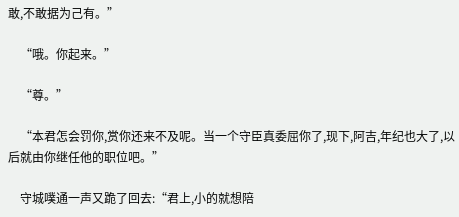敢,不敢据为己有。”

    “哦。你起来。”

    “尊。”

    “本君怎会罚你,赏你还来不及呢。当一个守臣真委屈你了,现下,阿吉,年纪也大了,以后就由你继任他的职位吧。”

    守城噗通一声又跪了回去:“君上,小的就想陪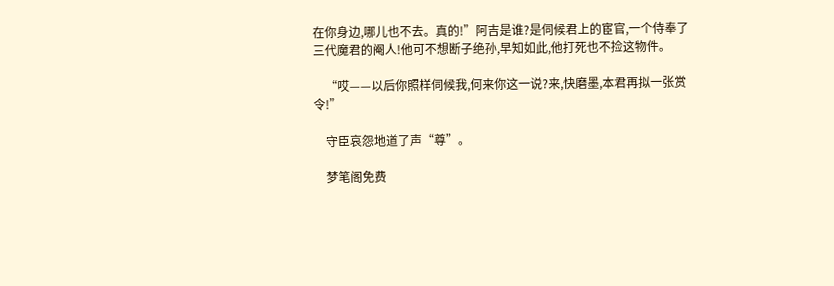在你身边,哪儿也不去。真的!”阿吉是谁?是伺候君上的宦官,一个侍奉了三代魔君的阉人!他可不想断子绝孙,早知如此,他打死也不捡这物件。

    “哎——以后你照样伺候我,何来你这一说?来,快磨墨,本君再拟一张赏令!”

    守臣哀怨地道了声“尊”。

    梦笔阁免费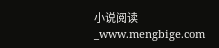小说阅读_www.mengbige.com